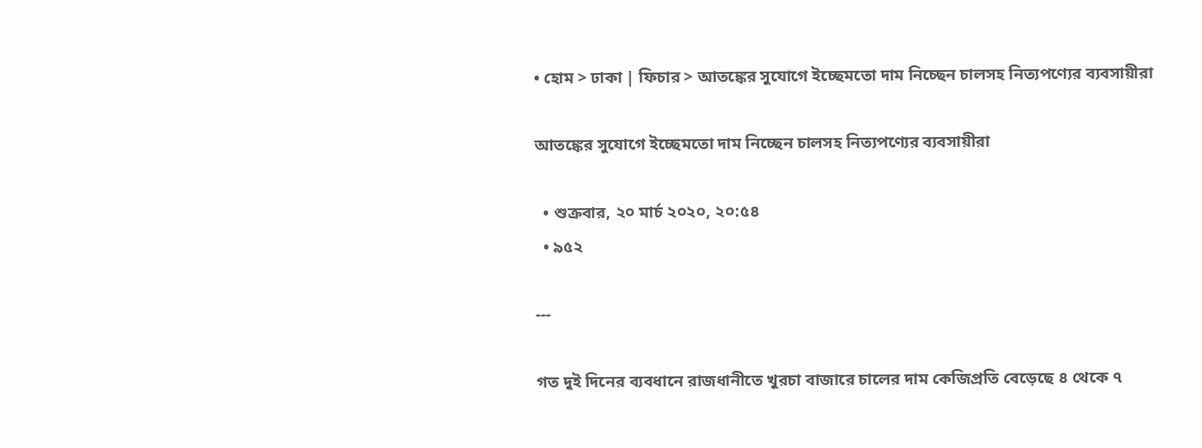• হোম > ঢাকা | ফিচার > আতঙ্কের সুযোগে ইচ্ছেমতো দাম নিচ্ছেন চালসহ নিত্যপণ্যের ব্যবসায়ীরা

আতঙ্কের সুযোগে ইচ্ছেমতো দাম নিচ্ছেন চালসহ নিত্যপণ্যের ব্যবসায়ীরা

  • শুক্রবার, ২০ মার্চ ২০২০, ২০:৫৪
  • ৯৫২

---

গত দুই দিনের ব্যবধানে রাজধানীতে খুরচা বাজারে চালের দাম কেজিপ্রতি বেড়েছে ৪ থেকে ৭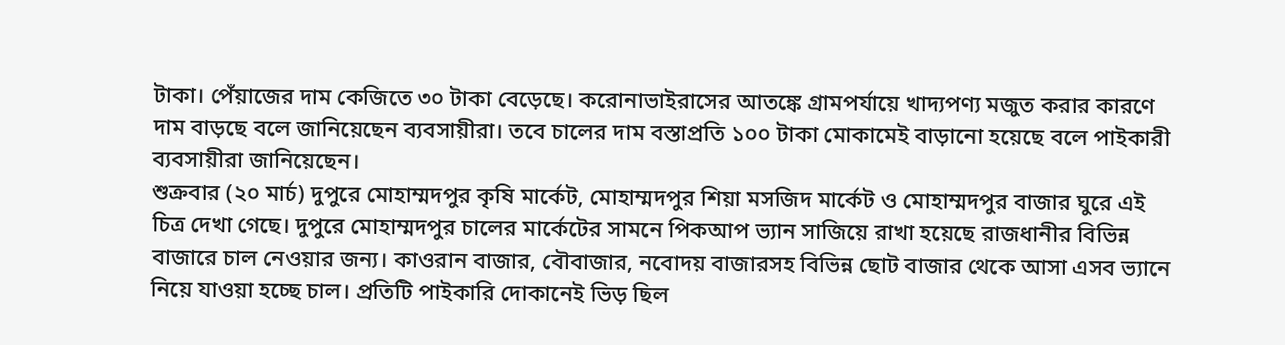টাকা। পেঁয়াজের দাম কেজিতে ৩০ টাকা বেড়েছে। করোনাভাইরাসের আতঙ্কে গ্রামপর্যায়ে খাদ্যপণ্য মজুত করার কারণে দাম বাড়ছে বলে জানিয়েছেন ব্যবসায়ীরা। তবে চালের দাম বস্তাপ্রতি ১০০ টাকা মোকামেই বাড়ানো হয়েছে বলে পাইকারী ব্যবসায়ীরা জানিয়েছেন।
শুক্রবার (২০ মার্চ) দুপুরে মোহাম্মদপুর কৃষি মার্কেট, মোহাম্মদপুর শিয়া মসজিদ মার্কেট ও মোহাম্মদপুর বাজার ঘুরে এই চিত্র দেখা গেছে। দুপুরে মোহাম্মদপুর চালের মার্কেটের সামনে পিকআপ ভ্যান সাজিয়ে রাখা হয়েছে রাজধানীর বিভিন্ন বাজারে চাল নেওয়ার জন্য। কাওরান বাজার, বৌবাজার, নবোদয় বাজারসহ বিভিন্ন ছোট বাজার থেকে আসা এসব ভ্যানে নিয়ে যাওয়া হচ্ছে চাল। প্রতিটি পাইকারি দোকানেই ভিড় ছিল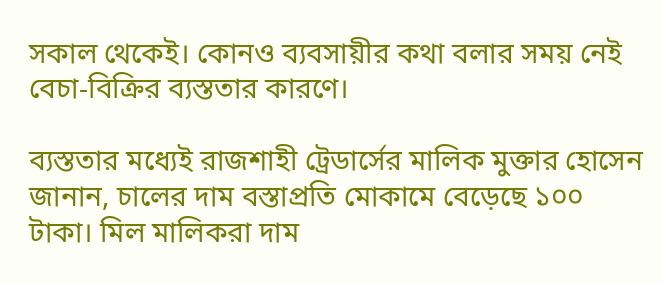সকাল থেকেই। কোনও ব্যবসায়ীর কথা বলার সময় নেই বেচা-বিক্রির ব্যস্ততার কারণে।

ব্যস্ততার মধ্যেই রাজশাহী ট্রেডার্সের মালিক মুক্তার হোসেন জানান, চালের দাম বস্তাপ্রতি মোকামে বেড়েছে ১০০ টাকা। মিল মালিকরা দাম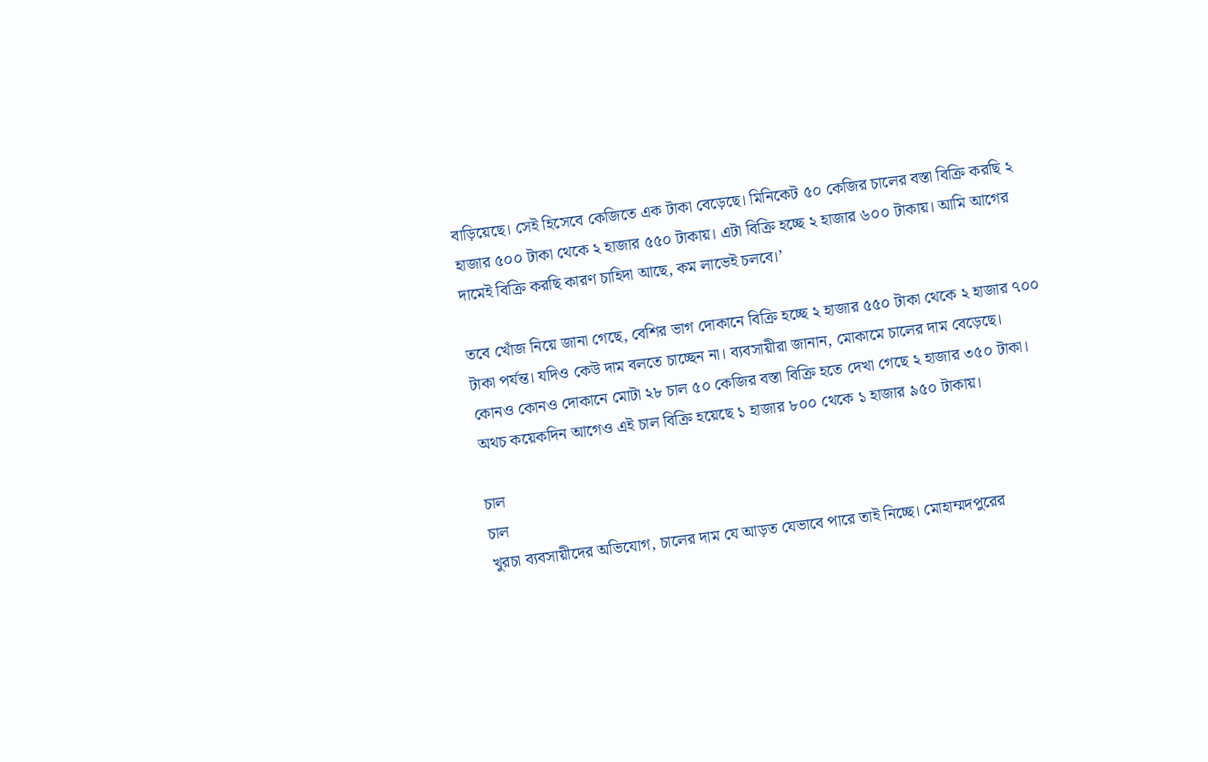বাড়িয়েছে। সেই হিসেবে কেজিতে এক টাকা বেড়েছে। মিনিকেট ৫০ কেজির চালের বস্তা বিক্রি করছি ২ হাজার ৫০০ টাকা থেকে ২ হাজার ৫৫০ টাকায়। এটা বিক্রি হচ্ছে ২ হাজার ৬০০ টাকায়। আমি আগের দামেই বিক্রি করছি কারণ চাহিদা আছে, কম লাভেই চলবে।’

তবে খোঁজ নিয়ে জানা গেছে, বেশির ভাগ দোকানে বিক্রি হচ্ছে ২ হাজার ৫৫০ টাকা থেকে ২ হাজার ৭০০ টাকা পর্যন্ত। যদিও কেউ দাম বলতে চাচ্ছেন না। ব্যবসায়ীরা জানান, মোকামে চালের দাম বেড়েছে। কোনও কোনও দোকানে মোটা ২৮ চাল ৫০ কেজির বস্তা বিক্রি হতে দেখা গেছে ২ হাজার ৩৫০ টাকা। অথচ কয়েকদিন আগেও এই চাল বিক্রি হয়েছে ১ হাজার ৮০০ থেকে ১ হাজার ৯৫০ টাকায়।

চাল
চাল
খুরচা ব্যবসায়ীদের অভিযোগ, চালের দাম যে আড়ত যেভাবে পারে তাই নিচ্ছে। মোহাম্মদপুরের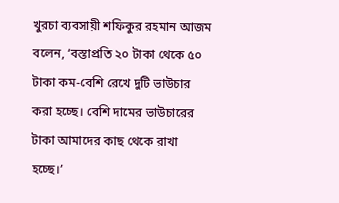খুরচা ব্যবসায়ী শফিকুর রহমান আজম বলেন, ‘বস্তাপ্রতি ২০ টাকা থেকে ৫০ টাকা কম-বেশি রেখে দুটি ভাউচার করা হচ্ছে। বেশি দামের ভাউচারের টাকা আমাদের কাছ থেকে রাখা হচ্ছে।’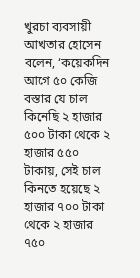খুরচা ব্যবসায়ী আখতার হোসেন বলেন, ‘কয়েকদিন আগে ৫০ কেজি বস্তার যে চাল কিনেছি ২ হাজার ৫০০ টাকা থেকে ২ হাজার ৫৫০ টাকায়, সেই চাল কিনতে হয়েছে ২ হাজার ৭০০ টাকা থেকে ২ হাজার ৭৫০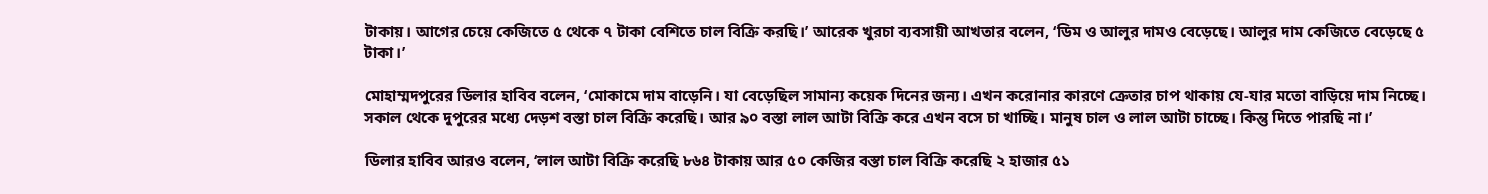টাকায়। আগের চেয়ে কেজিতে ৫ থেকে ৭ টাকা বেশিতে চাল বিক্রি করছি।’ আরেক খুরচা ব্যবসায়ী আখতার বলেন, ‘ডিম ও আলুর দামও বেড়েছে। আলুর দাম কেজিতে বেড়েছে ৫ টাকা।’

মোহাম্মদপুরের ডিলার হাবিব বলেন, ‘মোকামে দাম বাড়েনি। যা বেড়েছিল সামান্য কয়েক দিনের জন্য। এখন করোনার কারণে ক্রেতার চাপ থাকায় যে-যার মতো বাড়িয়ে দাম নিচ্ছে। সকাল থেকে দুপুরের মধ্যে দেড়শ বস্তা চাল বিক্রি করেছি। আর ৯০ বস্তা লাল আটা বিক্রি করে এখন বসে চা খাচ্ছি। মানুষ চাল ও লাল আটা চাচ্ছে। কিন্তু দিতে পারছি না।’

ডিলার হাবিব আরও বলেন, ‘লাল আটা বিক্রি করেছি ৮৬৪ টাকায় আর ৫০ কেজির বস্তা চাল বিক্রি করেছি ২ হাজার ৫১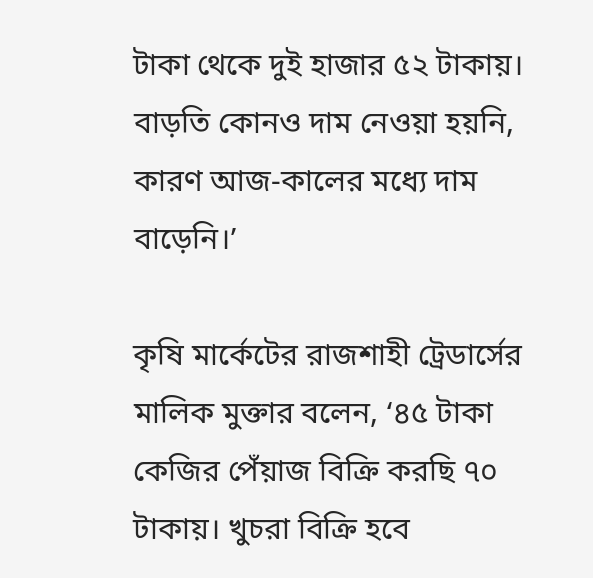টাকা থেকে দুই হাজার ৫২ টাকায়। বাড়তি কোনও দাম নেওয়া হয়নি, কারণ আজ-কালের মধ্যে দাম বাড়েনি।’

কৃষি মার্কেটের রাজশাহী ট্রেডার্সের মালিক মুক্তার বলেন, ‘৪৫ টাকা কেজির পেঁয়াজ বিক্রি করছি ৭০ টাকায়। খুচরা বিক্রি হবে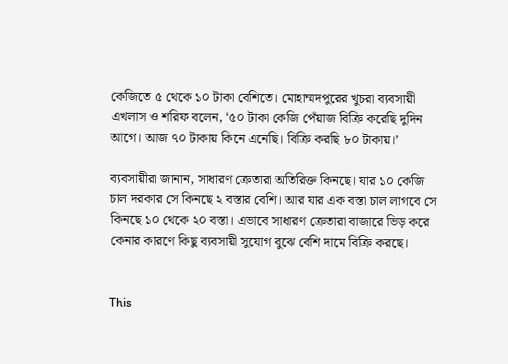কেজিতে ৫ থেকে ১০ টাকা বেশিতে। মোহাম্মদপুরের খুচরা ব্যবসায়ী এখলাস ও শরিফ বলেন, ‘৫০ টাকা কেজি পেঁয়াজ বিক্রি করেছি দুদিন আগে। আজ ৭০ টাকায় কিনে এনেছি। বিক্রি করছি ৮০ টাকায়।’

ব্যবসায়ীরা জানান, সাধারণ ক্রেতারা অতিরিক্ত কিনছে। যার ১০ কেজি চাল দরকার সে কিনছে ২ বস্তার বেশি। আর যার এক বস্তা চাল লাগবে সে কিনছে ১০ থেকে ২০ বস্তা। এভাবে সাধারণ ক্রেতারা বাজারে ভিড় করে কেনার কারণে কিছু ব্যবসায়ী সুযোগ বুঝে বেশি দামে বিক্রি করছে।


This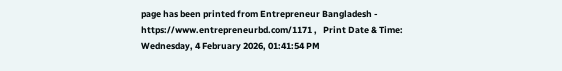page has been printed from Entrepreneur Bangladesh - https://www.entrepreneurbd.com/1171 ,   Print Date & Time: Wednesday, 4 February 2026, 01:41:54 PM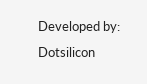Developed by: Dotsilicon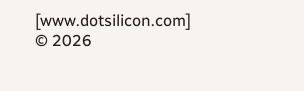[www.dotsilicon.com]
© 2026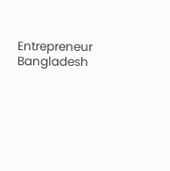Entrepreneur Bangladesh